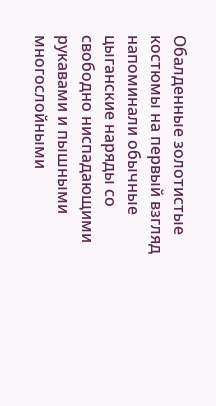Обалденные золотистые костюмы на первый взгляд напоминали обычные цыганские наряды со свободно ниспадающими рукавами и пышными многослойными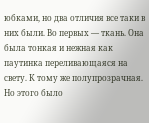юбками, но два отличия все таки в них были. Во первых — ткань. Она была тонкая и нежная как паутинка переливающаяся на свету. К тому же полупрозрачная. Но этого было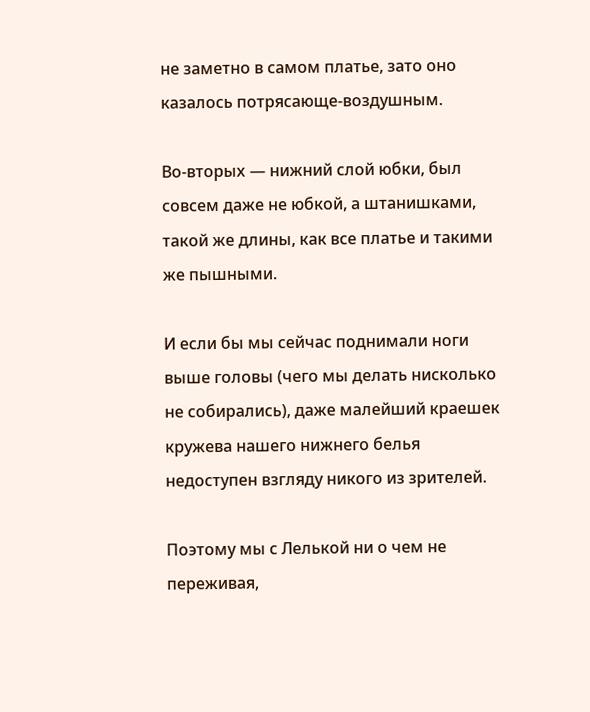не заметно в самом платье, зато оно казалось потрясающе-воздушным.

Во-вторых — нижний слой юбки, был совсем даже не юбкой, а штанишками, такой же длины, как все платье и такими же пышными.

И если бы мы сейчас поднимали ноги выше головы (чего мы делать нисколько не собирались), даже малейший краешек кружева нашего нижнего белья недоступен взгляду никого из зрителей.

Поэтому мы с Лелькой ни о чем не переживая,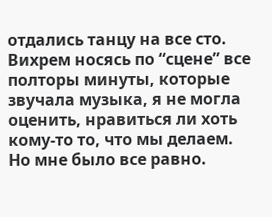отдались танцу на все сто. Вихрем носясь по “сцене” все полторы минуты, которые звучала музыка, я не могла оценить, нравиться ли хоть кому-то то, что мы делаем. Но мне было все равно.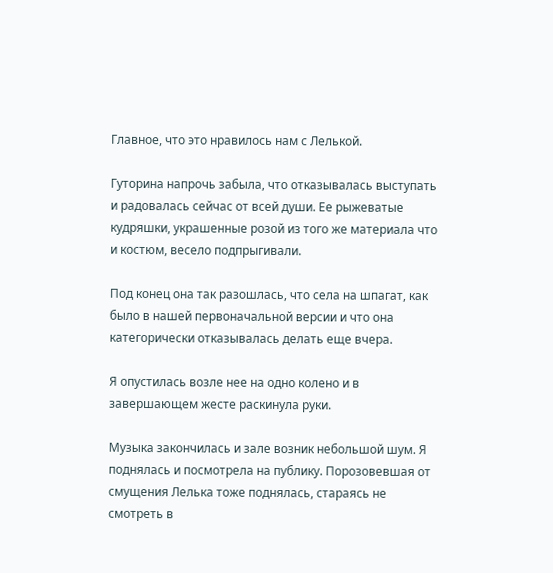Главное, что это нравилось нам с Лелькой.

Гуторина напрочь забыла, что отказывалась выступать и радовалась сейчас от всей души. Ее рыжеватые кудряшки, украшенные розой из того же материала что и костюм, весело подпрыгивали.

Под конец она так разошлась, что села на шпагат, как было в нашей первоначальной версии и что она категорически отказывалась делать еще вчера.

Я опустилась возле нее на одно колено и в завершающем жесте раскинула руки.

Музыка закончилась и зале возник небольшой шум. Я поднялась и посмотрела на публику. Порозовевшая от смущения Лелька тоже поднялась, стараясь не смотреть в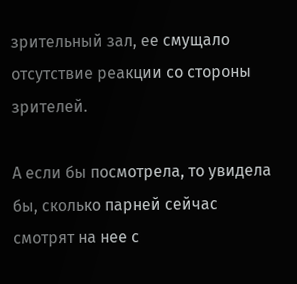зрительный зал, ее смущало отсутствие реакции со стороны зрителей.

А если бы посмотрела, то увидела бы, сколько парней сейчас смотрят на нее с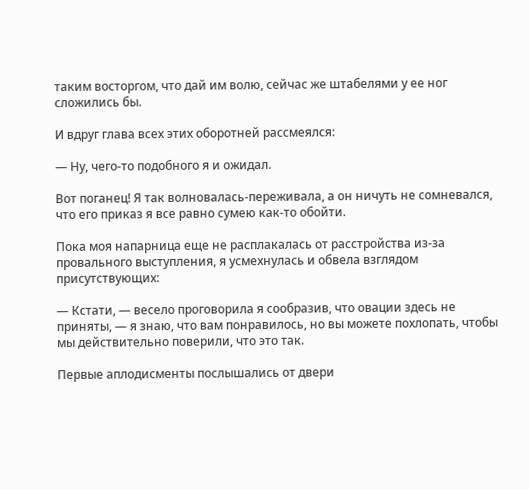таким восторгом, что дай им волю, сейчас же штабелями у ее ног сложились бы.

И вдруг глава всех этих оборотней рассмеялся:

— Ну, чего-то подобного я и ожидал.

Вот поганец! Я так волновалась-переживала, а он ничуть не сомневался, что его приказ я все равно сумею как-то обойти.

Пока моя напарница еще не расплакалась от расстройства из-за провального выступления, я усмехнулась и обвела взглядом присутствующих:

— Кстати, — весело проговорила я сообразив, что овации здесь не приняты, — я знаю, что вам понравилось, но вы можете похлопать, чтобы мы действительно поверили, что это так.

Первые аплодисменты послышались от двери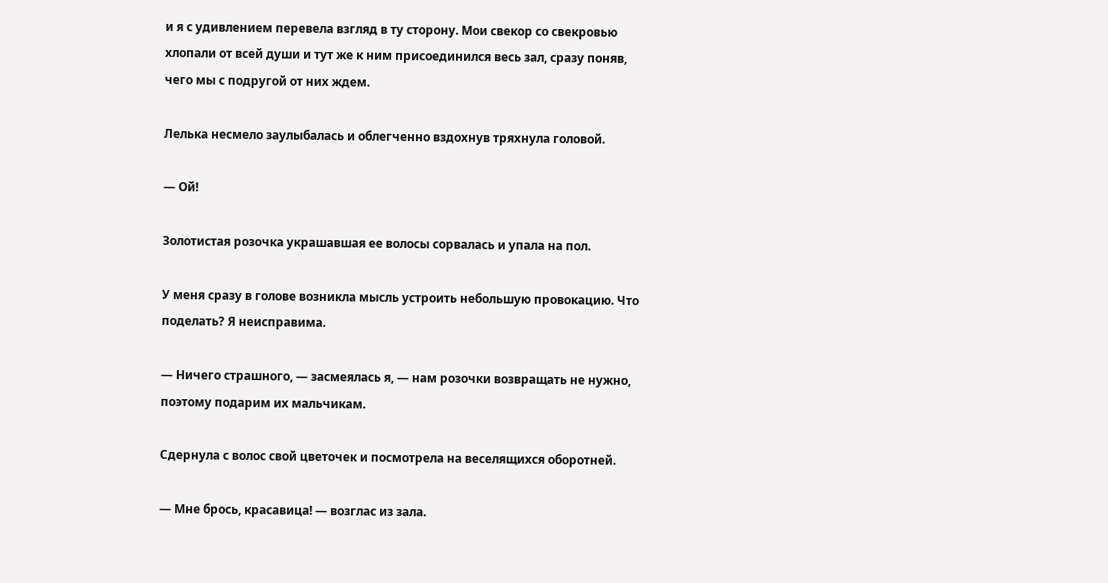и я с удивлением перевела взгляд в ту сторону. Мои свекор со свекровью хлопали от всей души и тут же к ним присоединился весь зал, сразу поняв, чего мы с подругой от них ждем.

Лелька несмело заулыбалась и облегченно вздохнув тряхнула головой.

— Ой!

Золотистая розочка украшавшая ее волосы сорвалась и упала на пол.

У меня сразу в голове возникла мысль устроить небольшую провокацию. Что поделать? Я неисправима.

— Ничего страшного, — засмеялась я, — нам розочки возвращать не нужно, поэтому подарим их мальчикам.

Сдернула с волос свой цветочек и посмотрела на веселящихся оборотней.

— Мне брось, красавица! — возглас из зала.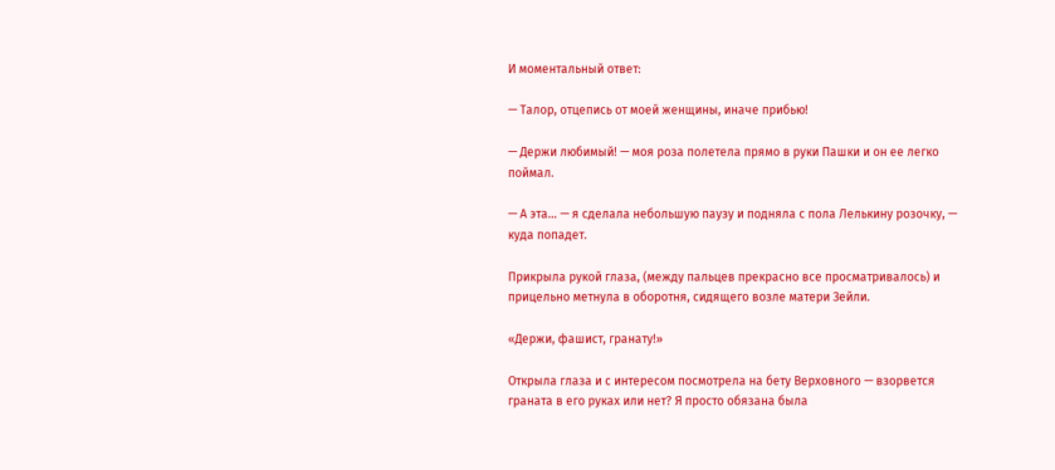И моментальный ответ:

— Талор, отцепись от моей женщины, иначе прибью!

— Держи любимый! — моя роза полетела прямо в руки Пашки и он ее легко поймал.

— А эта… — я сделала небольшую паузу и подняла с пола Лелькину розочку, — куда попадет.

Прикрыла рукой глаза, (между пальцев прекрасно все просматривалось) и прицельно метнула в оборотня, сидящего возле матери Зейли.

«Держи, фашист, гранату!»

Открыла глаза и с интересом посмотрела на бету Верховного — взорвется граната в его руках или нет? Я просто обязана была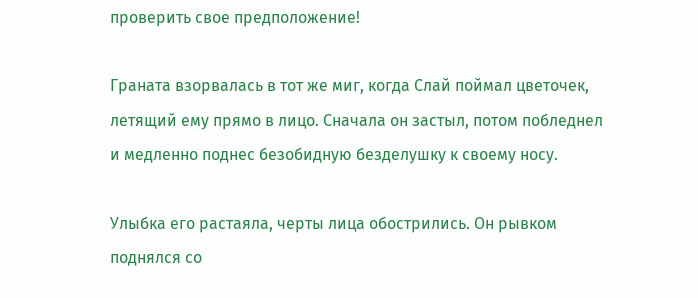проверить свое предположение!

Граната взорвалась в тот же миг, когда Слай поймал цветочек, летящий ему прямо в лицо. Сначала он застыл, потом побледнел и медленно поднес безобидную безделушку к своему носу.

Улыбка его растаяла, черты лица обострились. Он рывком поднялся со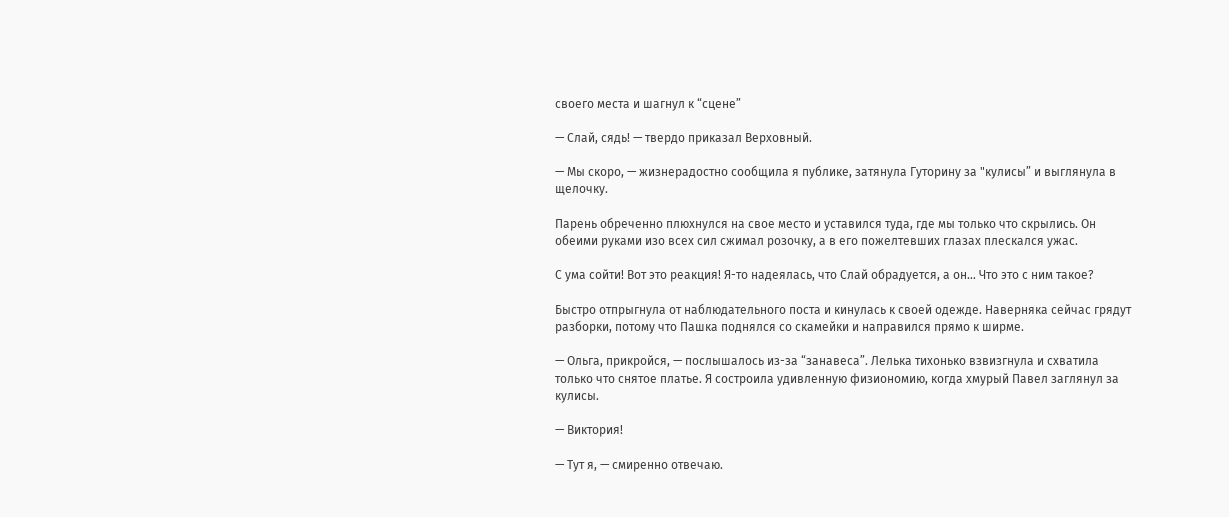своего места и шагнул к “сцене”

— Слай, сядь! — твердо приказал Верховный.

— Мы скоро, — жизнерадостно сообщила я публике, затянула Гуторину за "кулисы” и выглянула в щелочку.

Парень обреченно плюхнулся на свое место и уставился туда, где мы только что скрылись. Он обеими руками изо всех сил сжимал розочку, а в его пожелтевших глазах плескался ужас.

С ума сойти! Вот это реакция! Я-то надеялась, что Слай обрадуется, а он… Что это с ним такое?

Быстро отпрыгнула от наблюдательного поста и кинулась к своей одежде. Наверняка сейчас грядут разборки, потому что Пашка поднялся со скамейки и направился прямо к ширме.

— Ольга, прикройся, — послышалось из-за “занавеса”. Лелька тихонько взвизгнула и схватила только что снятое платье. Я состроила удивленную физиономию, когда хмурый Павел заглянул за кулисы.

— Виктория!

— Тут я, — смиренно отвечаю.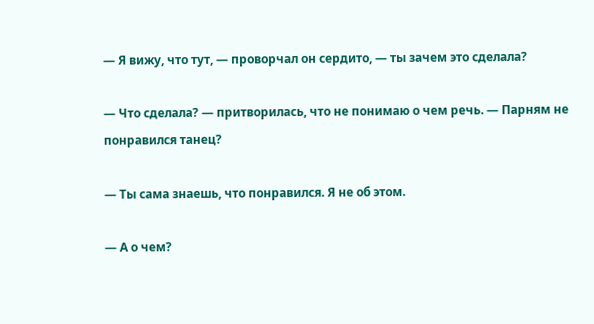— Я вижу, что тут, — проворчал он сердито, — ты зачем это сделала?

— Что сделала? — притворилась, что не понимаю о чем речь. — Парням не понравился танец?

— Ты сама знаешь, что понравился. Я не об этом.

— А о чем?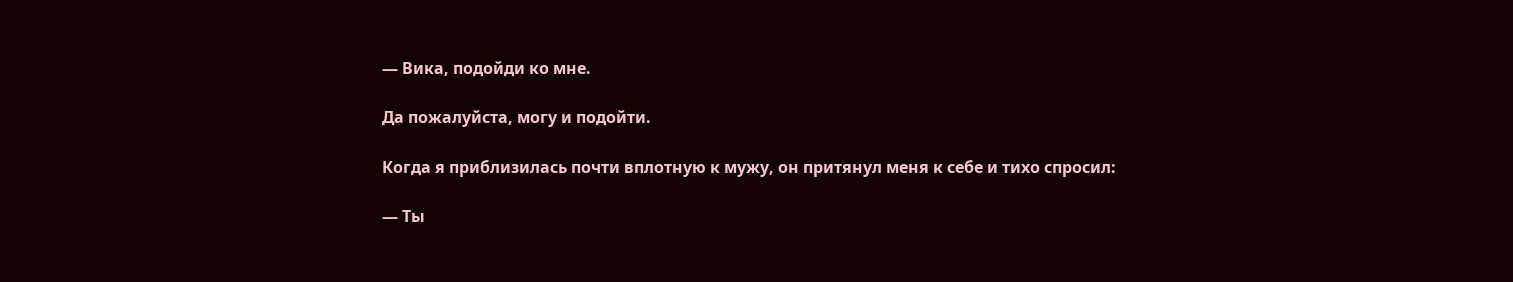— Вика, подойди ко мне.

Да пожалуйста, могу и подойти.

Когда я приблизилась почти вплотную к мужу, он притянул меня к себе и тихо спросил:

— Ты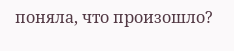поняла, что произошло?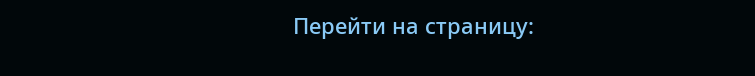Перейти на страницу: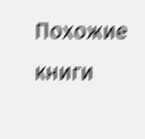Похожие книги